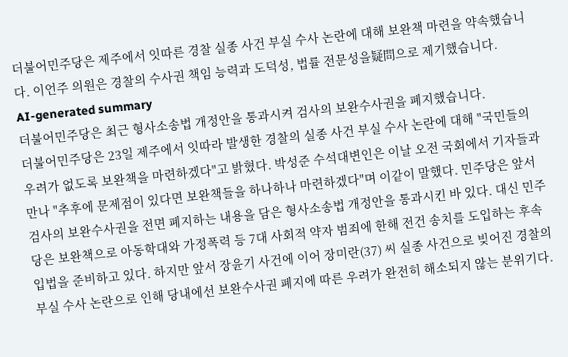더불어민주당은 제주에서 잇따른 경찰 실종 사건 부실 수사 논란에 대해 보완책 마련을 약속했습니다. 이언주 의원은 경찰의 수사권 책임 능력과 도덕성, 법률 전문성을疑問으로 제기했습니다.
AI-generated summary
더불어민주당은 최근 형사소송법 개정안을 통과시켜 검사의 보완수사권을 폐지했습니다.
더불어민주당은 23일 제주에서 잇따라 발생한 경찰의 실종 사건 부실 수사 논란에 대해 "국민들의 우려가 없도록 보완책을 마련하겠다"고 밝혔다. 박성준 수석대변인은 이날 오전 국회에서 기자들과 만나 "추후에 문제점이 있다면 보완책들을 하나하나 마련하겠다"며 이같이 말했다. 민주당은 앞서 검사의 보완수사권을 전면 폐지하는 내용을 담은 형사소송법 개정안을 통과시킨 바 있다. 대신 민주당은 보완책으로 아동학대와 가정폭력 등 7대 사회적 약자 범죄에 한해 전건 송치를 도입하는 후속 입법을 준비하고 있다. 하지만 앞서 장윤기 사건에 이어 장미란(37) 씨 실종 사건으로 빚어진 경찰의 부실 수사 논란으로 인해 당내에선 보완수사권 폐지에 따른 우려가 완전히 해소되지 않는 분위기다.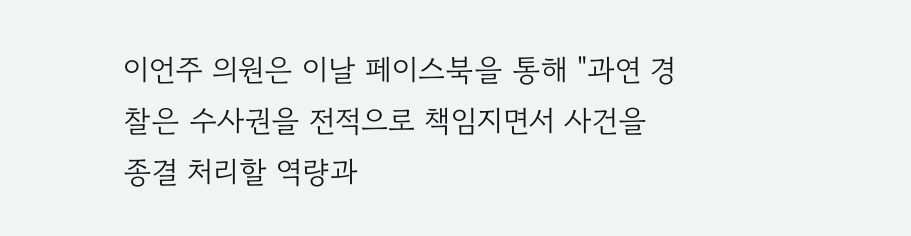이언주 의원은 이날 페이스북을 통해 "과연 경찰은 수사권을 전적으로 책임지면서 사건을 종결 처리할 역량과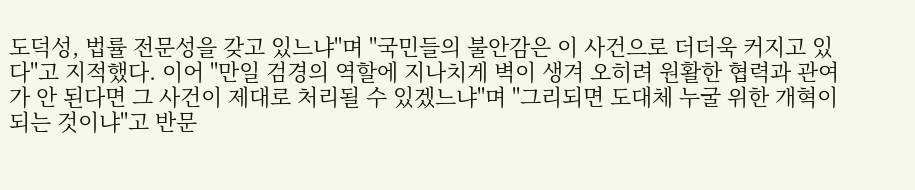도덕성, 법률 전문성을 갖고 있느냐"며 "국민들의 불안감은 이 사건으로 더더욱 커지고 있다"고 지적했다. 이어 "만일 검경의 역할에 지나치게 벽이 생겨 오히려 원활한 협력과 관여가 안 된다면 그 사건이 제대로 처리될 수 있겠느냐"며 "그리되면 도대체 누굴 위한 개혁이 되는 것이냐"고 반문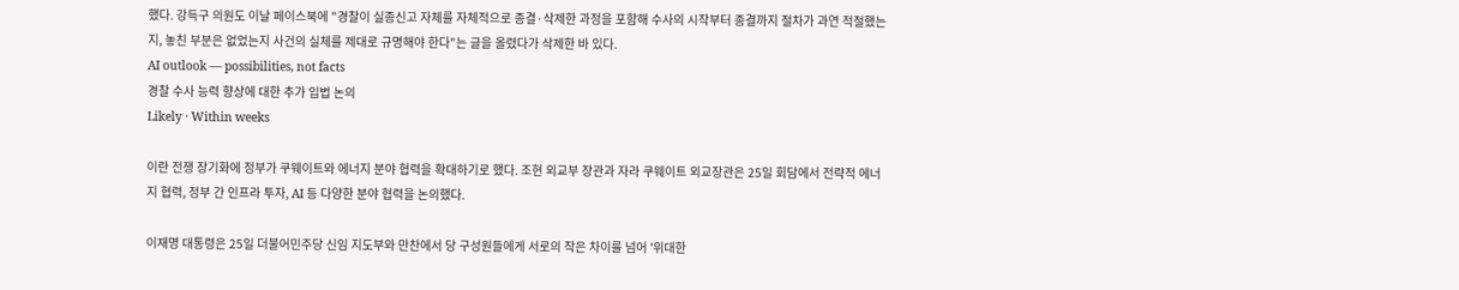했다. 강득구 의원도 이날 페이스북에 "경찰이 실종신고 자체를 자체적으로 종결·삭제한 과정을 포함해 수사의 시작부터 종결까지 절차가 과연 적절했는지, 놓친 부분은 없었는지 사건의 실체를 제대로 규명해야 한다"는 글을 올렸다가 삭제한 바 있다.
AI outlook — possibilities, not facts
경찰 수사 능력 향상에 대한 추가 입법 논의
Likely · Within weeks

이란 전쟁 장기화에 정부가 쿠웨이트와 에너지 분야 협력을 확대하기로 했다. 조현 외교부 장관과 자라 쿠웨이트 외교장관은 25일 회담에서 전략적 에너지 협력, 정부 간 인프라 투자, AI 등 다양한 분야 협력을 논의했다.

이재명 대통령은 25일 더불어민주당 신임 지도부와 만찬에서 당 구성원들에게 서로의 작은 차이를 넘어 '위대한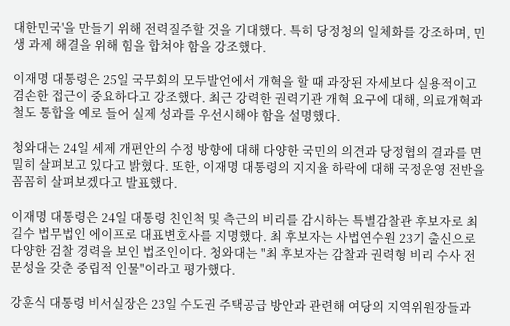대한민국'을 만들기 위해 전력질주할 것을 기대했다. 특히 당정청의 일체화를 강조하며, 민생 과제 해결을 위해 힘을 합쳐야 함을 강조했다.

이재명 대통령은 25일 국무회의 모두발언에서 개혁을 할 때 과장된 자세보다 실용적이고 겸손한 접근이 중요하다고 강조했다. 최근 강력한 권력기관 개혁 요구에 대해, 의료개혁과 철도 통합을 예로 들어 실제 성과를 우선시해야 함을 설명했다.

청와대는 24일 세제 개편안의 수정 방향에 대해 다양한 국민의 의견과 당정협의 결과를 면밀히 살펴보고 있다고 밝혔다. 또한, 이재명 대통령의 지지율 하락에 대해 국정운영 전반을 꼼꼼히 살펴보겠다고 발표했다.

이재명 대통령은 24일 대통령 친인척 및 측근의 비리를 감시하는 특별감찰관 후보자로 최길수 법무법인 에이프로 대표변호사를 지명했다. 최 후보자는 사법연수원 23기 출신으로 다양한 검찰 경력을 보인 법조인이다. 청와대는 "최 후보자는 감찰과 권력형 비리 수사 전문성을 갖춘 중립적 인물"이라고 평가했다.

강훈식 대통령 비서실장은 23일 수도권 주택공급 방안과 관련해 여당의 지역위원장들과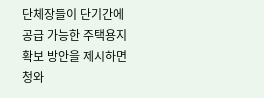단체장들이 단기간에 공급 가능한 주택용지 확보 방안을 제시하면 청와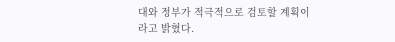대와 정부가 적극적으로 검토할 계획이라고 밝혔다.